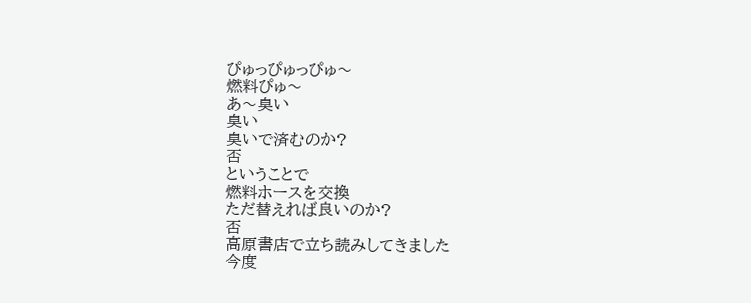ぴゅっぴゅっぴゅ〜
燃料ぴゅ〜
あ〜臭い
臭い
臭いで済むのか?
否
ということで
燃料ホースを交換
ただ替えれば良いのか?
否
高原書店で立ち読みしてきました
今度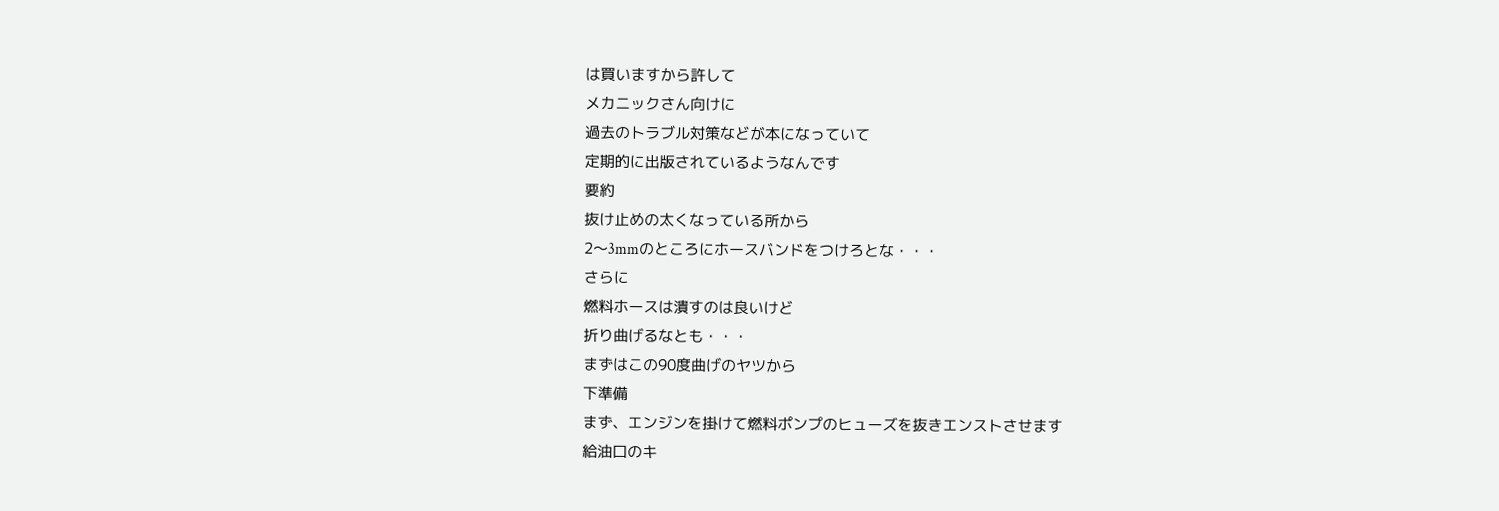は買いますから許して
メカニックさん向けに
過去のトラブル対策などが本になっていて
定期的に出版されているようなんです
要約
抜け止めの太くなっている所から
2〜3mmのところにホースバンドをつけろとな・・・
さらに
燃料ホースは潰すのは良いけど
折り曲げるなとも・・・
まずはこの90度曲げのヤツから
下準備
まず、エンジンを掛けて燃料ポンプのヒューズを抜きエンストさせます
給油口のキ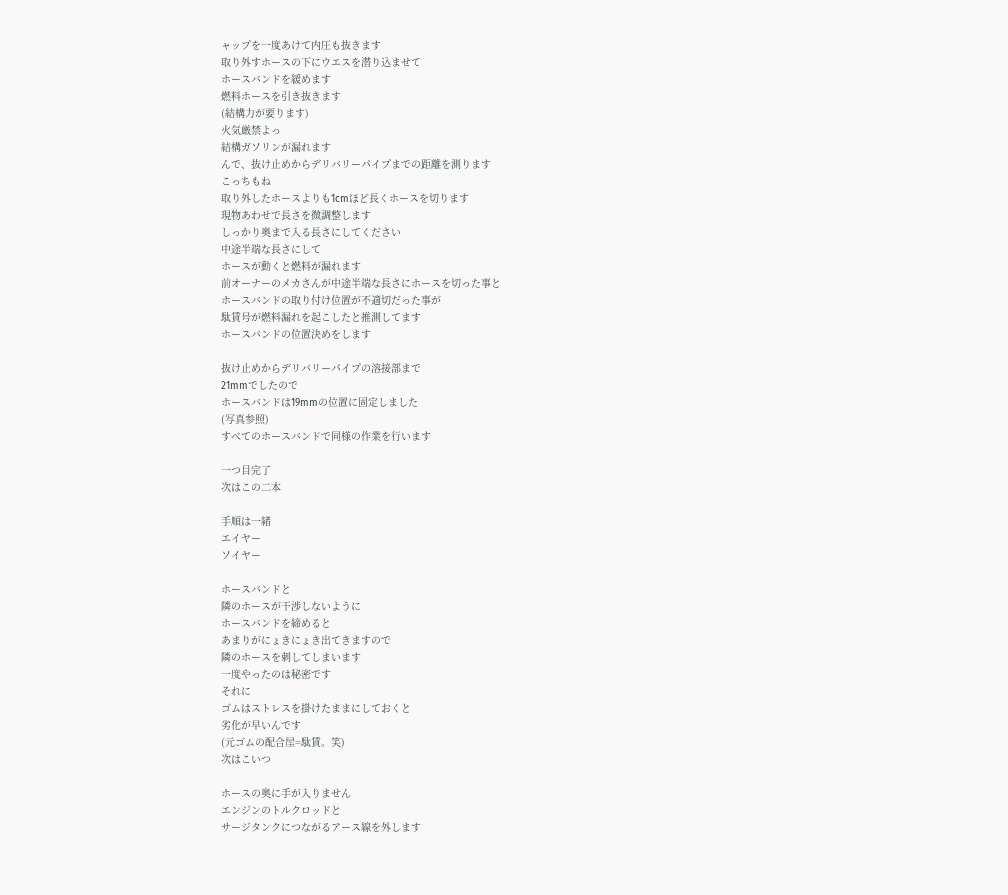ャップを一度あけて内圧も抜きます
取り外すホースの下にウエスを潜り込ませて
ホースバンドを緩めます
燃料ホースを引き抜きます
(結構力が要ります)
火気厳禁よっ
結構ガソリンが漏れます
んで、抜け止めからデリバリーパイプまでの距離を測ります
こっちもね
取り外したホースよりも1cmほど長くホースを切ります
現物あわせで長さを微調整します
しっかり奥まで入る長さにしてください
中途半端な長さにして
ホースが動くと燃料が漏れます
前オーナーのメカさんが中途半端な長さにホースを切った事と
ホースバンドの取り付け位置が不適切だった事が
駄賃号が燃料漏れを起こしたと推測してます
ホースバンドの位置決めをします

抜け止めからデリバリーパイプの溶接部まで
21mmでしたので
ホースバンドは19mmの位置に固定しました
(写真参照)
すべてのホースバンドで同様の作業を行います

一つ目完了
次はこの二本

手順は一緒
エイヤー
ソイヤー

ホースバンドと
隣のホースが干渉しないように
ホースバンドを締めると
あまりがにょきにょき出てきますので
隣のホースを刺してしまいます
一度やったのは秘密です
それに
ゴムはストレスを掛けたままにしておくと
劣化が早いんです
(元ゴムの配合屋=駄賃。笑)
次はこいつ

ホースの奥に手が入りません
エンジンのトルクロッドと
サージタンクにつながるアース線を外します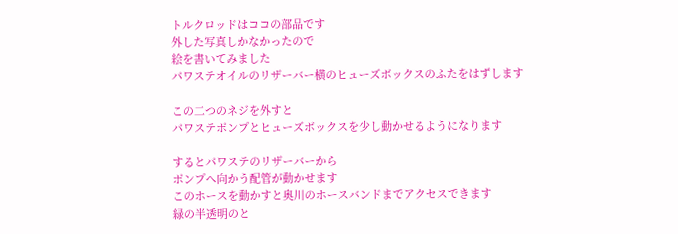トルクロッドはココの部品です
外した写真しかなかったので
絵を書いてみました
パワステオイルのリザーバー横のヒューズボックスのふたをはずします

この二つのネジを外すと
パワステポンプとヒューズボックスを少し動かせるようになります

するとパワステのリザーバーから
ポンプへ向かう配管が動かせます
このホースを動かすと奥川のホースバンドまでアクセスできます
緑の半透明のと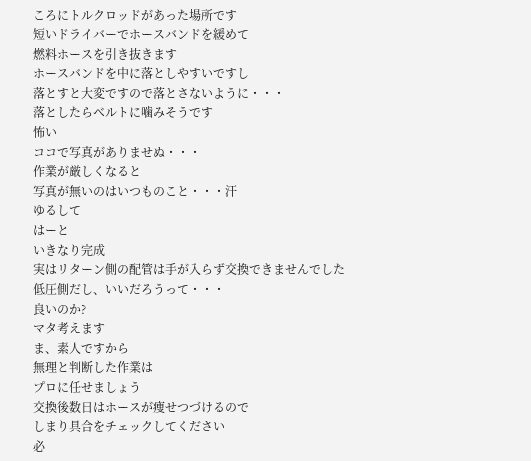ころにトルクロッドがあった場所です
短いドライバーでホースバンドを緩めて
燃料ホースを引き抜きます
ホースバンドを中に落としやすいですし
落とすと大変ですので落とさないように・・・
落としたらベルトに噛みそうです
怖い
ココで写真がありませぬ・・・
作業が厳しくなると
写真が無いのはいつものこと・・・汗
ゆるして
はーと
いきなり完成
実はリターン側の配管は手が入らず交換できませんでした
低圧側だし、いいだろうって・・・
良いのか?
マタ考えます
ま、素人ですから
無理と判断した作業は
プロに任せましょう
交換後数日はホースが痩せつづけるので
しまり具合をチェックしてください
必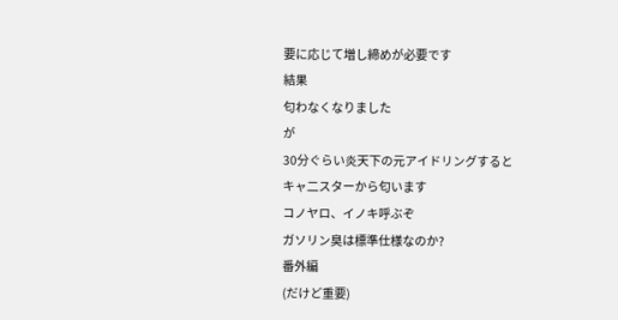要に応じて増し締めが必要です
結果
匂わなくなりました
が
30分ぐらい炎天下の元アイドリングすると
キャ二スターから匂います
コノヤロ、イノキ呼ぶぞ
ガソリン臭は標準仕様なのか?
番外編
(だけど重要)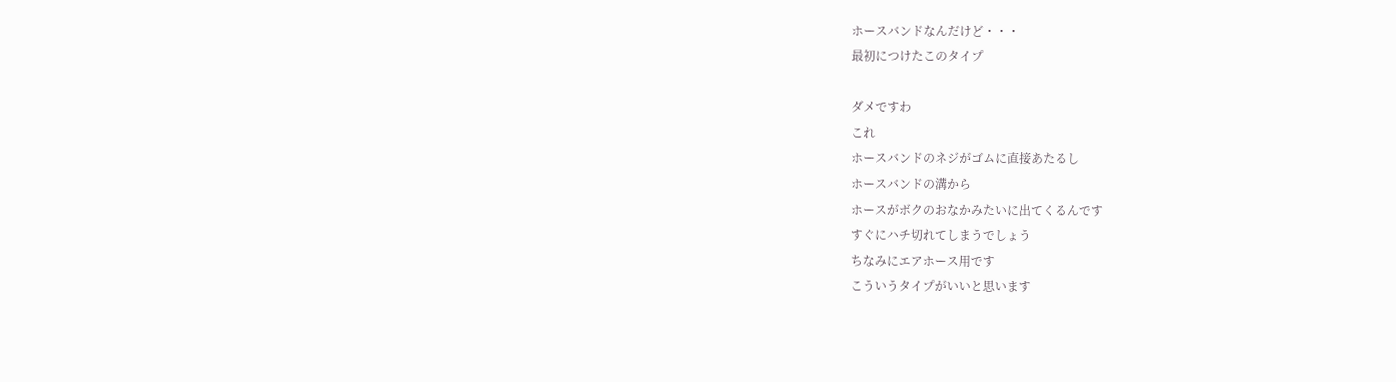ホースバンドなんだけど・・・
最初につけたこのタイプ

ダメですわ
これ
ホースバンドのネジがゴムに直接あたるし
ホースバンドの溝から
ホースがボクのおなかみたいに出てくるんです
すぐにハチ切れてしまうでしょう
ちなみにエアホース用です
こういうタイプがいいと思います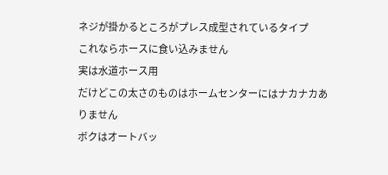ネジが掛かるところがプレス成型されているタイプ
これならホースに食い込みません
実は水道ホース用
だけどこの太さのものはホームセンターにはナカナカありません
ボクはオートバッ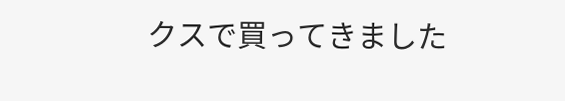クスで買ってきました